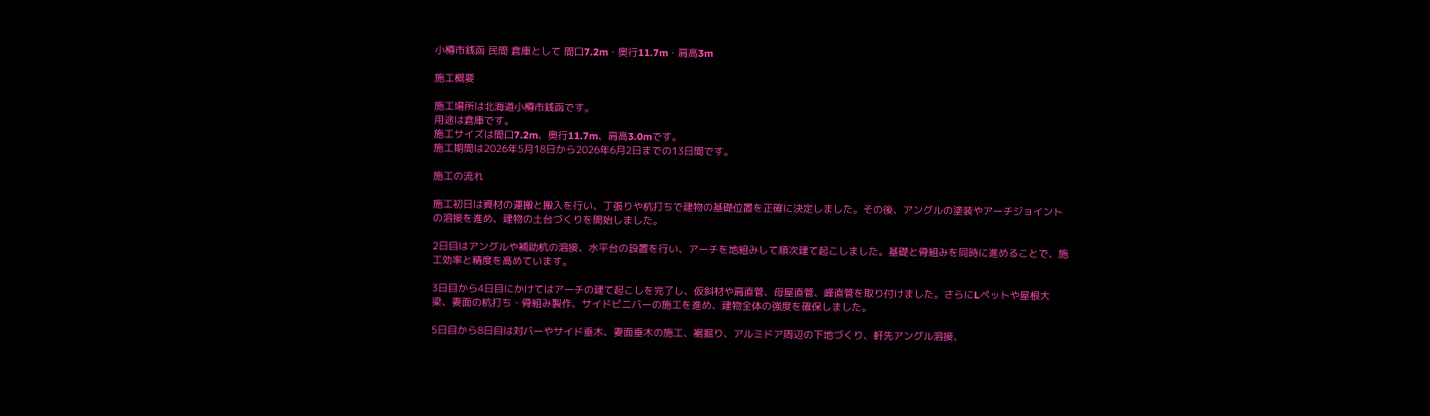小樽市銭函 民間 倉庫として 間口7.2m・奥行11.7m・肩高3m

施工概要

施工場所は北海道小樽市銭函です。
用途は倉庫です。
施工サイズは間口7.2m、奥行11.7m、肩高3.0mです。
施工期間は2026年5月18日から2026年6月2日までの13日間です。

施工の流れ

施工初日は資材の運搬と搬入を行い、丁張りや杭打ちで建物の基礎位置を正確に決定しました。その後、アングルの塗装やアーチジョイントの溶接を進め、建物の土台づくりを開始しました。

2日目はアングルや補助杭の溶接、水平台の設置を行い、アーチを地組みして順次建て起こしました。基礎と骨組みを同時に進めることで、施工効率と精度を高めています。

3日目から4日目にかけてはアーチの建て起こしを完了し、仮斜材や肩直管、母屋直管、峰直管を取り付けました。さらにLペットや屋根大梁、妻面の杭打ち・骨組み製作、サイドビニバーの施工を進め、建物全体の強度を確保しました。

5日目から8日目は対バーやサイド垂木、妻面垂木の施工、裾掘り、アルミドア周辺の下地づくり、軒先アングル溶接、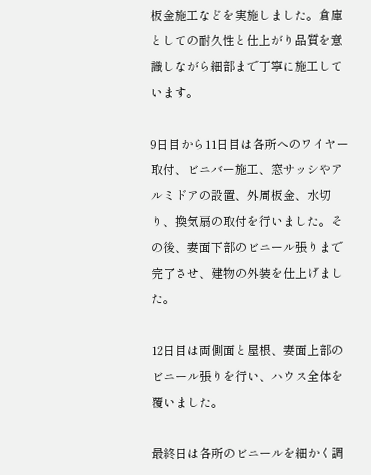板金施工などを実施しました。倉庫としての耐久性と仕上がり品質を意識しながら細部まで丁寧に施工しています。

9日目から11日目は各所へのワイヤー取付、ビニバー施工、窓サッシやアルミドアの設置、外周板金、水切り、換気扇の取付を行いました。その後、妻面下部のビニール張りまで完了させ、建物の外装を仕上げました。

12日目は両側面と屋根、妻面上部のビニール張りを行い、ハウス全体を覆いました。

最終日は各所のビニールを細かく調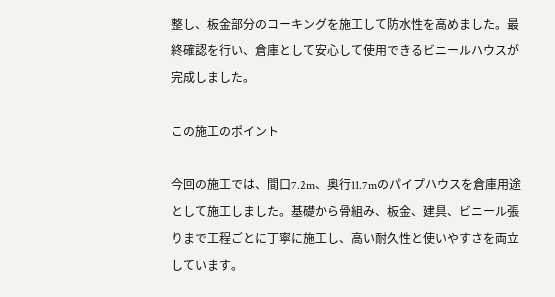整し、板金部分のコーキングを施工して防水性を高めました。最終確認を行い、倉庫として安心して使用できるビニールハウスが完成しました。

この施工のポイント

今回の施工では、間口7.2m、奥行11.7mのパイプハウスを倉庫用途として施工しました。基礎から骨組み、板金、建具、ビニール張りまで工程ごとに丁寧に施工し、高い耐久性と使いやすさを両立しています。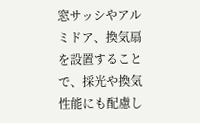窓サッシやアルミドア、換気扇を設置することで、採光や換気性能にも配慮し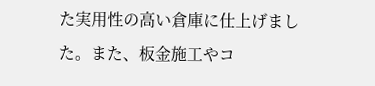た実用性の高い倉庫に仕上げました。また、板金施工やコ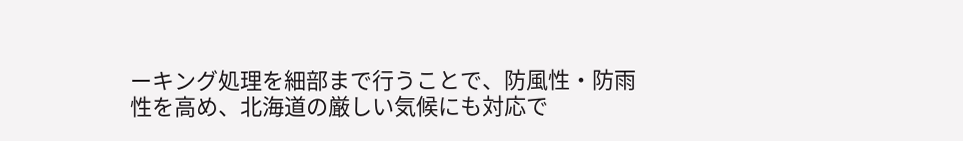ーキング処理を細部まで行うことで、防風性・防雨性を高め、北海道の厳しい気候にも対応で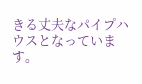きる丈夫なパイプハウスとなっています。